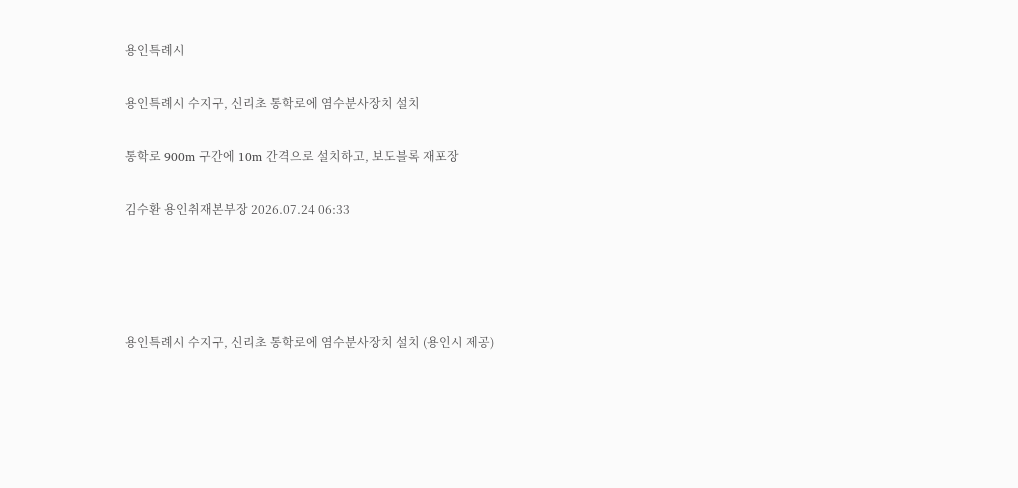용인특례시

용인특례시 수지구, 신리초 통학로에 염수분사장치 설치

통학로 900m 구간에 10m 간격으로 설치하고, 보도블록 재포장

김수환 용인취재본부장 2026.07.24 06:33




용인특례시 수지구, 신리초 통학로에 염수분사장치 설치 (용인시 제공)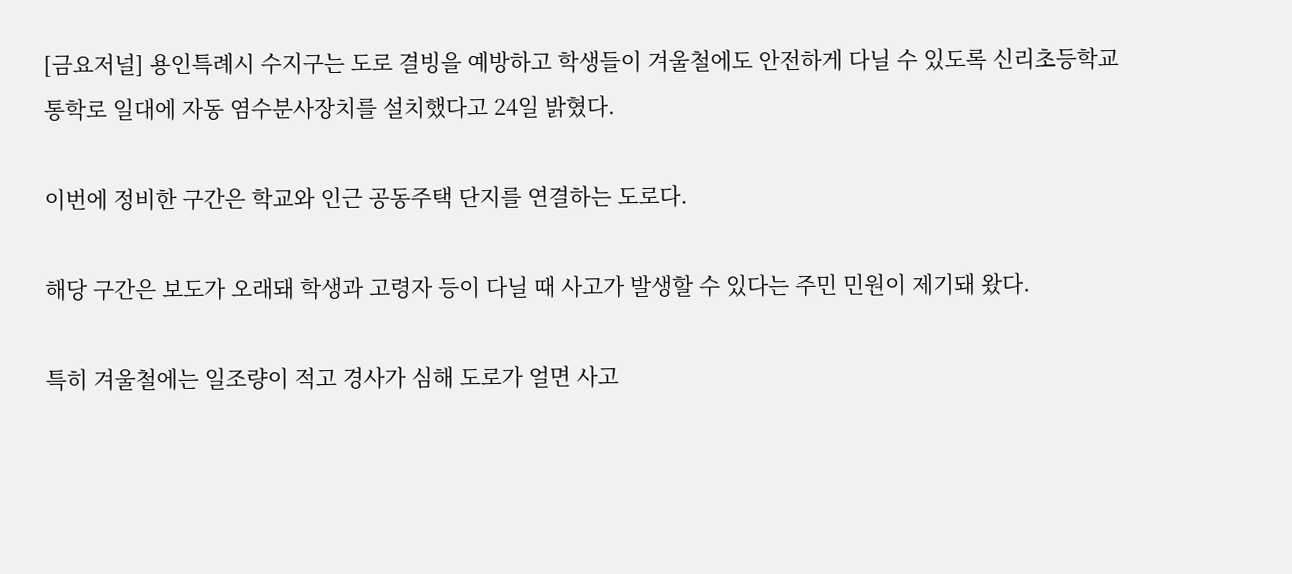[금요저널] 용인특례시 수지구는 도로 결빙을 예방하고 학생들이 겨울철에도 안전하게 다닐 수 있도록 신리초등학교 통학로 일대에 자동 염수분사장치를 설치했다고 24일 밝혔다.

이번에 정비한 구간은 학교와 인근 공동주택 단지를 연결하는 도로다.

해당 구간은 보도가 오래돼 학생과 고령자 등이 다닐 때 사고가 발생할 수 있다는 주민 민원이 제기돼 왔다.

특히 겨울철에는 일조량이 적고 경사가 심해 도로가 얼면 사고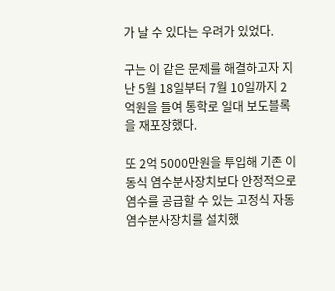가 날 수 있다는 우려가 있었다.

구는 이 같은 문제를 해결하고자 지난 5월 18일부터 7월 10일까지 2억원을 들여 통학로 일대 보도블록을 재포장했다.

또 2억 5000만원을 투입해 기존 이동식 염수분사장치보다 안정적으로 염수를 공급할 수 있는 고정식 자동 염수분사장치를 설치했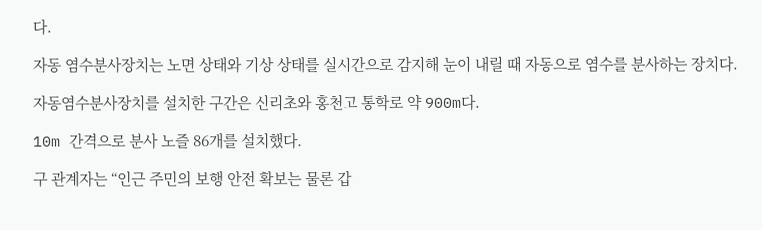다.

자동 염수분사장치는 노면 상태와 기상 상태를 실시간으로 감지해 눈이 내릴 때 자동으로 염수를 분사하는 장치다.

자동염수분사장치를 설치한 구간은 신리초와 홍천고 통학로 약 900m다.

10m 간격으로 분사 노즐 86개를 설치했다.

구 관계자는 “인근 주민의 보행 안전 확보는 물론 갑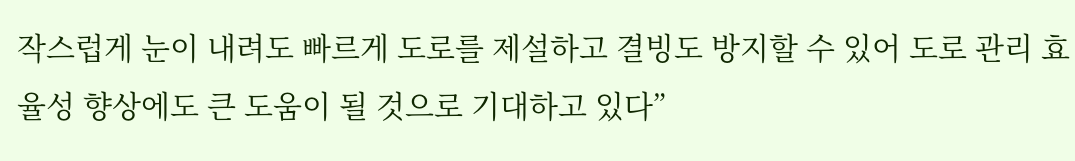작스럽게 눈이 내려도 빠르게 도로를 제설하고 결빙도 방지할 수 있어 도로 관리 효율성 향상에도 큰 도움이 될 것으로 기대하고 있다”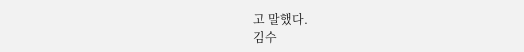고 말했다.
김수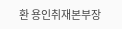환 용인취재본부장